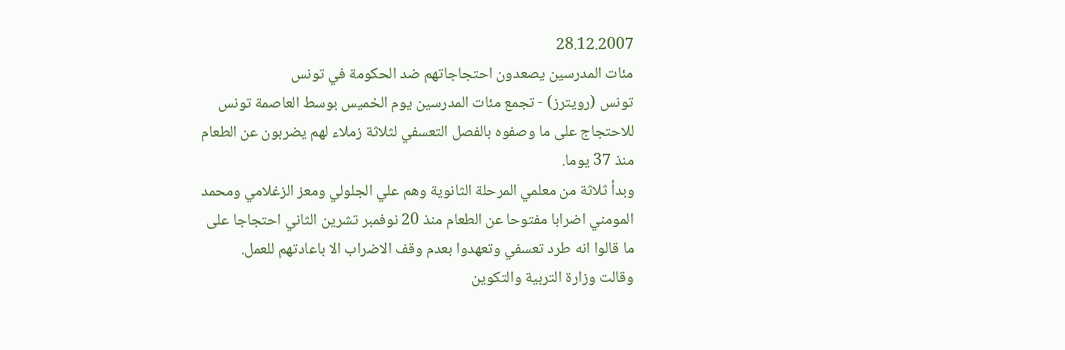28.12.2007
مئات المدرسين يصعدون احتجاجاتهم ضد الحكومة في تونس
تونس (رويترز) - تجمع مئات المدرسين يوم الخميس بوسط العاصمة تونس للاحتجاج على ما وصفوه بالفصل التعسفي لثلاثة زملاء لهم يضربون عن الطعام منذ 37 يوما.
وبدأ ثلاثة من معلمي المرحلة الثانوية وهم علي الجلولي ومعز الزغلامي ومحمد المومني اضرابا مفتوحا عن الطعام منذ 20 نوفمبر تشرين الثاني احتجاجا على ما قالوا انه طرد تعسفي وتعهدوا بعدم وقف الاضراب الا باعادتهم للعمل.
وقالت وزارة التربية والتكوين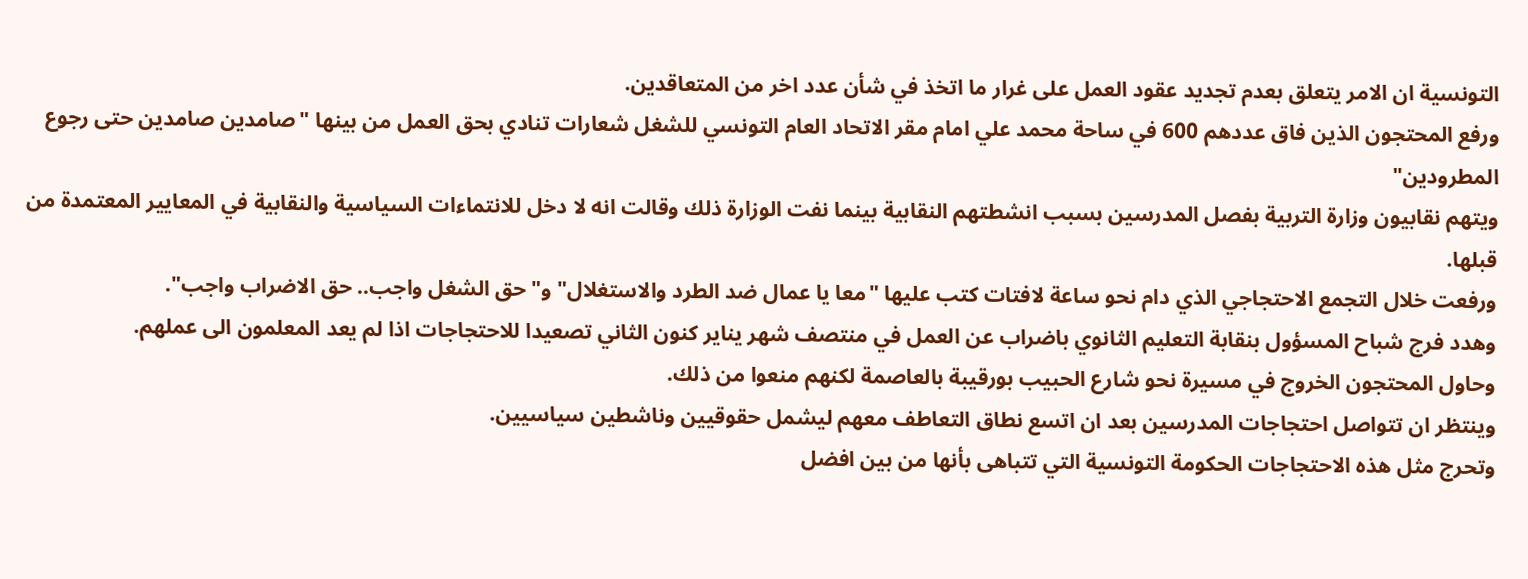التونسية ان الامر يتعلق بعدم تجديد عقود العمل على غرار ما اتخذ في شأن عدد اخر من المتعاقدين.
ورفع المحتجون الذين فاق عددهم 600 في ساحة محمد علي امام مقر الاتحاد العام التونسي للشغل شعارات تنادي بحق العمل من بينها "صامدين صامدين حتى رجوع المطرودين"
ويتهم نقابيون وزارة التربية بفصل المدرسين بسبب انشطتهم النقابية بينما نفت الوزارة ذلك وقالت انه لا دخل للانتماءات السياسية والنقابية في المعايير المعتمدة من قبلها.
ورفعت خلال التجمع الاحتجاجي الذي دام نحو ساعة لافتات كتب عليها "معا يا عمال ضد الطرد والاستغلال" و"حق الشغل واجب.. حق الاضراب واجب".
وهدد فرج شباح المسؤول بنقابة التعليم الثانوي باضراب عن العمل في منتصف شهر يناير كنون الثاني تصعيدا للاحتجاجات اذا لم يعد المعلمون الى عملهم.
وحاول المحتجون الخروج في مسيرة نحو شارع الحبيب بورقيبة بالعاصمة لكنهم منعوا من ذلك.
وينتظر ان تتواصل احتجاجات المدرسين بعد ان اتسع نطاق التعاطف معهم ليشمل حقوقيين وناشطين سياسيين.
وتحرج مثل هذه الاحتجاجات الحكومة التونسية التي تتباهى بأنها من بين افضل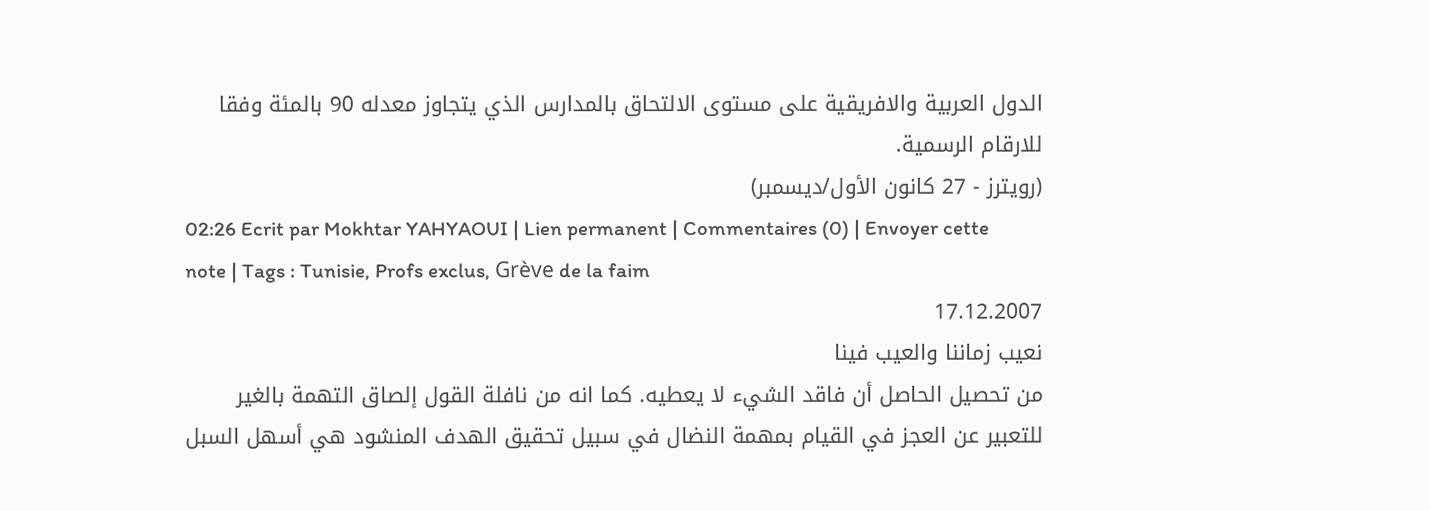الدول العربية والافريقية على مستوى الالتحاق بالمدارس الذي يتجاوز معدله 90 بالمئة وفقا للارقام الرسمية.
(رويترز - 27 كانون الأول/ديسمبر)
02:26 Ecrit par Mokhtar YAHYAOUI | Lien permanent | Commentaires (0) | Envoyer cette note | Tags : Tunisie, Profs exclus, Grève de la faim
17.12.2007
نعيب زماننا والعيب فينا
من تحصيل الحاصل أن فاقد الشيء لا يعطيه. كما انه من نافلة القول إلصاق التهمة بالغير للتعبير عن العجز في القيام بمهمة النضال في سبيل تحقيق الهدف المنشود هي أسهل السبل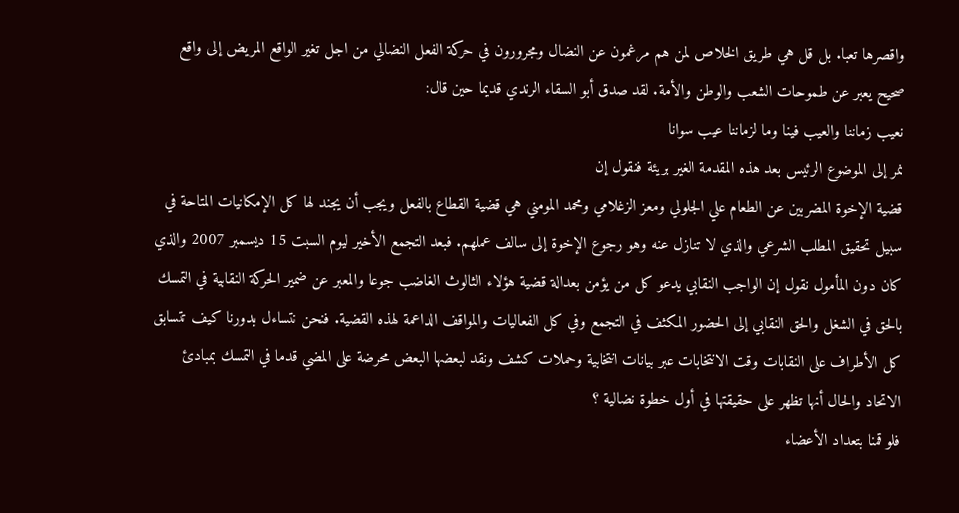واقصرها تعبا. بل قل هي طريق الخلاص لمن هم مرغمون عن النضال ومجرورون في حركة الفعل النضالي من اجل تغير الواقع المريض إلى واقع صحيح يعبر عن طموحات الشعب والوطن والأمة. لقد صدق أبو السقاء الرندي قديما حين قال:
نعيب زماننا والعيب فينا وما لزماننا عيب سوانا
نمر إلى الموضوع الرئيس بعد هذه المقدمة الغير بريئة فنقول إن
قضية الإخوة المضربين عن الطعام علي الجلولي ومعز الزغلامي ومحمد المومني هي قضية القطاع بالفعل ويجب أن يجند لها كل الإمكانيات المتاحة في سبيل تحقيق المطلب الشرعي والذي لا تنازل عنه وهو رجوع الإخوة إلى سالف عملهم. فبعد التجمع الأخير ليوم السبت 15 ديسمبر 2007 والذي كان دون المأمول نقول إن الواجب النقابي يدعو كل من يؤمن بعدالة قضية هؤلاء الثالوث الغاضب جوعا والمعبر عن ضمير الحركة النقابية في التمسك بالحق في الشغل والحق النقابي إلى الحضور المكثف في التجمع وفي كل الفعاليات والمواقف الداعمة لهذه القضية. فنحن نتساءل بدورنا كيف تتسابق كل الأطراف على النقابات وقت الانتخابات عبر بيانات انتخابية وحملات كشف ونقد لبعضها البعض محرضة على المضي قدما في التمسك بمبادئ الاتحاد والحال أنها تظهر على حقيقتها في أول خطوة نضالية ؟
فلو قمنا بتعداد الأعضاء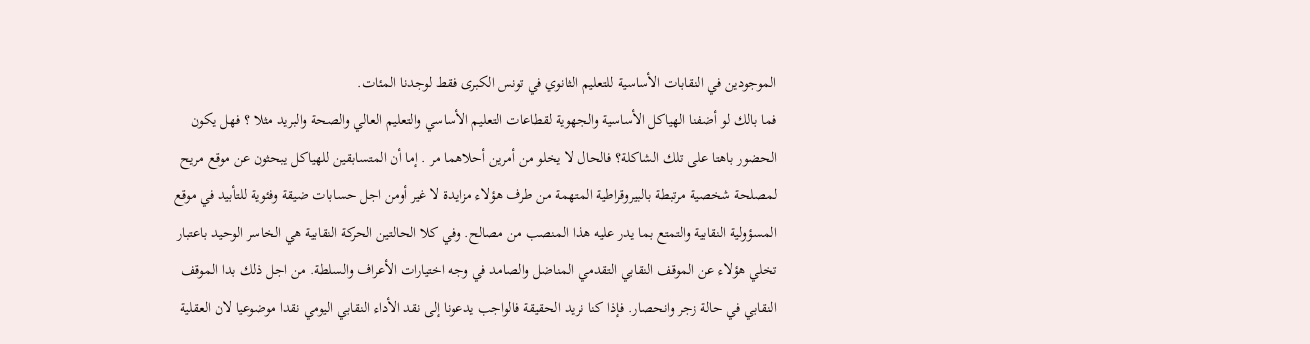الموجودين في النقابات الأساسية للتعليم الثانوي في تونس الكبرى فقط لوجدنا المئات.
فما بالك لو أضفنا الهياكل الأساسية والجهوية لقطاعات التعليم الأساسي والتعليم العالي والصحة والبريد مثلا ؟ فهل يكون الحضور باهتا على تلك الشاكلة؟ فالحال لا يخلو من أمرين أحلاهما مر . إما أن المتسابقين للهياكل يبحثون عن موقع مريح لمصلحة شخصية مرتبطة بالبيروقراطية المتهمة من طرف هؤلاء مزايدة لا غير أومن اجل حسابات ضيقة وفئوية للتأبيد في موقع المسؤولية النقابية والتمتع بما يدر عليه هذا المنصب من مصالح. وفي كلا الحالتين الحركة النقابية هي الخاسر الوحيد باعتبار تخلي هؤلاء عن الموقف النقابي التقدمي المناضل والصامد في وجه اختيارات الأعراف والسلطة. من اجل ذلك بدا الموقف النقابي في حالة زجر وانحصار. فإذا كنا نريد الحقيقة فالواجب يدعونا إلى نقد الأداء النقابي اليومي نقدا موضوعيا لان العقلية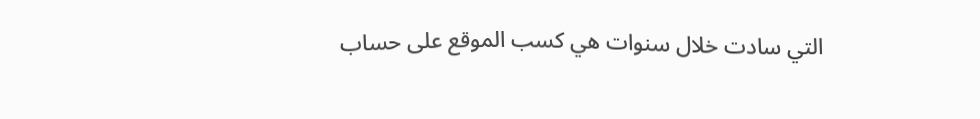التي سادت خلال سنوات هي كسب الموقع على حساب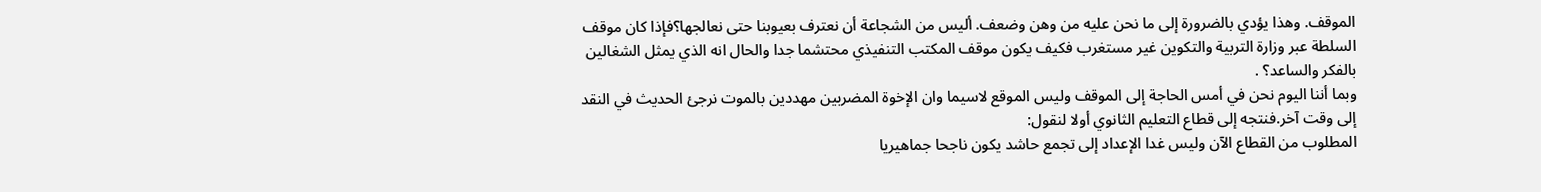الموقف. وهذا يؤدي بالضرورة إلى ما نحن عليه من وهن وضعف. أليس من الشجاعة أن نعترف بعيوبنا حتى نعالجها؟فإذا كان موقف السلطة عبر وزارة التربية والتكوين غير مستغرب فكيف يكون موقف المكتب التنفيذي محتشما جدا والحال انه الذي يمثل الشغالين بالفكر والساعد؟ .
وبما أننا اليوم نحن في أمس الحاجة إلى الموقف وليس الموقع لاسيما وان الإخوة المضربين مهددين بالموت نرجئ الحديث في النقد إلى وقت آخر.فنتجه إلى قطاع التعليم الثانوي أولا لنقول:
المطلوب من القطاع الآن وليس غدا الإعداد إلى تجمع حاشد يكون ناجحا جماهيريا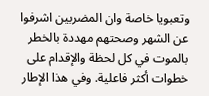وتعبويا خاصة وان المضربين اشرفوا عن الشهر وصحتهم مهددة بالخطر بالموت في كل لحظة والإقدام على خطوات أكثر فاعلية. وفي هذا الإطار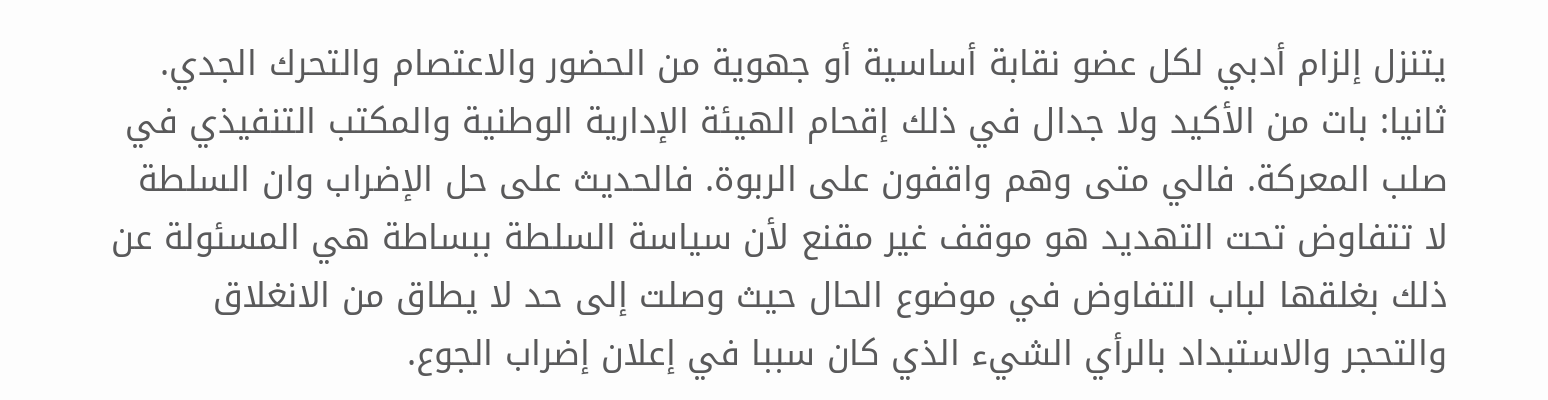يتنزل إلزام أدبي لكل عضو نقابة أساسية أو جهوية من الحضور والاعتصام والتحرك الجدي.
ثانيا: بات من الأكيد ولا جدال في ذلك إقحام الهيئة الإدارية الوطنية والمكتب التنفيذي في صلب المعركة. فالي متى وهم واقفون على الربوة. فالحديث على حل الإضراب وان السلطة لا تتفاوض تحت التهديد هو موقف غير مقنع لأن سياسة السلطة ببساطة هي المسئولة عن ذلك بغلقها لباب التفاوض في موضوع الحال حيث وصلت إلى حد لا يطاق من الانغلاق والتحجر والاستبداد بالرأي الشيء الذي كان سببا في إعلان إضراب الجوع.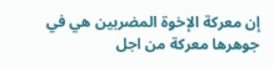إن معركة الإخوة المضربين هي في جوهرها معركة من اجل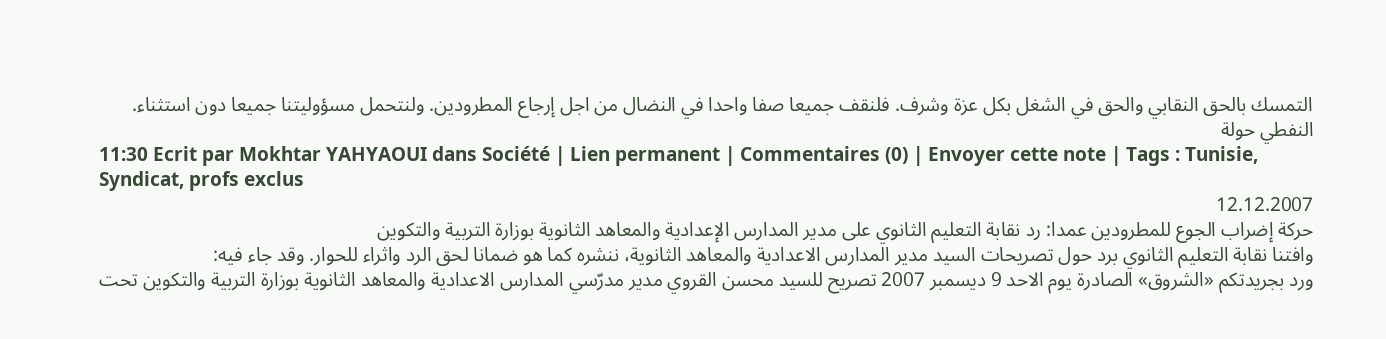التمسك بالحق النقابي والحق في الشغل بكل عزة وشرف. فلنقف جميعا صفا واحدا في النضال من اجل إرجاع المطرودين. ولنتحمل مسؤوليتنا جميعا دون استثناء.
النفطي حولة
11:30 Ecrit par Mokhtar YAHYAOUI dans Société | Lien permanent | Commentaires (0) | Envoyer cette note | Tags : Tunisie, Syndicat, profs exclus
12.12.2007
حركة إضراب الجوع للمطرودين عمدا: رد نقابة التعليم الثانوي على مدير المدارس الإعدادية والمعاهد الثانوية بوزارة التربية والتكوين
وافتنا نقابة التعليم الثانوي برد حول تصريحات السيد مدير المدارس الاعدادية والمعاهد الثانوية، ننشره كما هو ضمانا لحق الرد واثراء للحوار. وقد جاء فيه:
ورد بجريدتكم «الشروق» الصادرة يوم الاحد 9 ديسمبر 2007 تصريح للسيد محسن القروي مدير مدرّسي المدارس الاعدادية والمعاهد الثانوية بوزارة التربية والتكوين تحت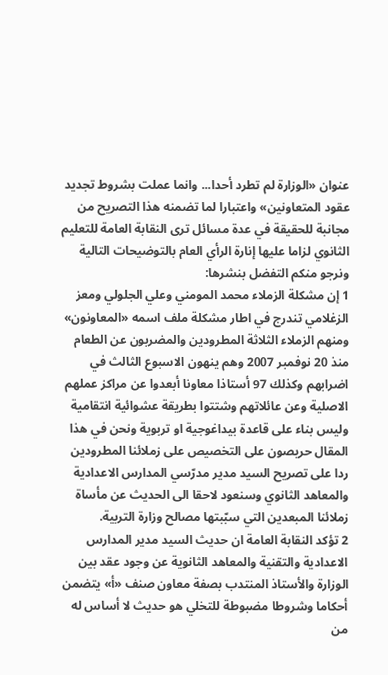عنوان «الوزارة لم تطرد أحدا... وانما عملت بشروط تجديد عقود المتعاونين» واعتبارا لما تضمنه هذا التصريح من مجانبة للحقيقة في عدة مسائل ترى النقابة العامة للتعليم الثانوي لزاما عليها إنارة الرأي العام بالتوضيحات التالية ونرجو منكم التفضل بنشرها:
1 إن مشكلة الزملاء محمد المومني وعلي الجلولي ومعز الزغلامي تندرج في اطار مشكلة ملف اسمه «المعاونون» ومنهم الزملاء الثلاثة المطرودين والمضربون عن الطعام منذ 20 نوفمبر 2007 وهم ينهون الاسبوع الثالث في اضرابهم وكذلك 97 أستاذا معاونا أبعدوا عن مراكز عملهم الاصلية وعن عائلاتهم وشتتوا بطريقة عشوائية انتقامية وليس بناء على قاعدة بيداغوجية او تربوية ونحن في هذا المقال حريصون على التخصيص على زملائنا المطرودين ردا على تصريح السيد مدير مدرّسي المدارس الاعدادية والمعاهد الثانوي وسنعود لاحقا الى الحديث عن مأساة زملائنا المبعدين التي سبّبتها مصالح وزارة التربية.
2 تؤكد النقابة العامة ان حديث السيد مدير المدارس الاعدادية والتقنية والمعاهد الثانوية عن وجود عقد بين الوزارة والأستاذ المنتدب بصفة معاون صنف «أ» يتضمن أحكاما وشروطا مضبوطة للتخلي هو حديث لا أساس له من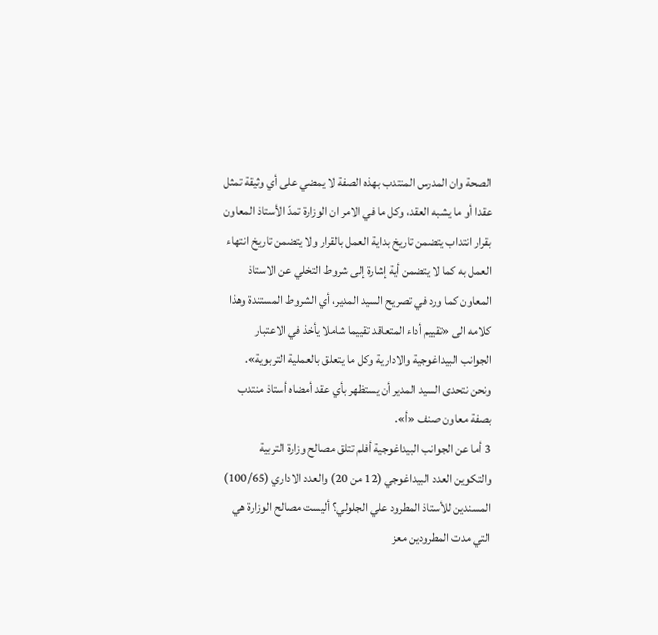الصحة وان المدرس المنتدب بهذه الصفة لا يمضي على أي وثيقة تمثل عقدا أو ما يشبه العقد، وكل ما في الامر ان الوزارة تمدّ الأستاذ المعاون بقرار انتداب يتضمن تاريخ بداية العمل بالقرار ولا يتضمن تاريخ انتهاء العمل به كما لا يتضمن أية إشارة إلى شروط التخلي عن الاستاذ المعاون كما ورد في تصريح السيد المدير، أي الشروط المستندة وهذا كلامه الى «تقييم أداء المتعاقد تقييما شاملا يأخذ في الاعتبار الجوانب البيداغوجية والادارية وكل ما يتعلق بالعملية التربوية». ونحن نتحدى السيد المدير أن يستظهر بأي عقد أمضاه أستاذ منتدب بصفة معاون صنف «أ».
3 أما عن الجوانب البيداغوجية أفلم تتلق مصالح وزارة التربية والتكوين العدد البيداغوجي (12 من 20) والعدد الاداري (100/65) المسندين للأستاذ المطرود علي الجلولي؟ أليست مصالح الوزارة هي التي مدت المطرودين معز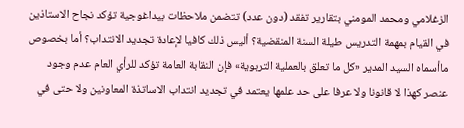الزغلامي ومحمد المومني بتقارير تفقد (دون عدد) تتضمن ملاحظات بيداغوجية تؤكد نجاح الاستاذين في القيام بمهمة التدريس طيلة السنة المنقضية؟ أليس ذلك كافيا لإعادة تجديد الانتداب؟ أما بخصوص ماأسماه السيد المدير «كل ما تعلق بالعملية التربوية» فإن النقابة العامة تؤكد للرأي العام عدم وجود عنصر كهذا لا قانونا ولا عرفا على حد علمها يعتمد في تجديد انتداب الاساتذة المعاونين ولا حتى في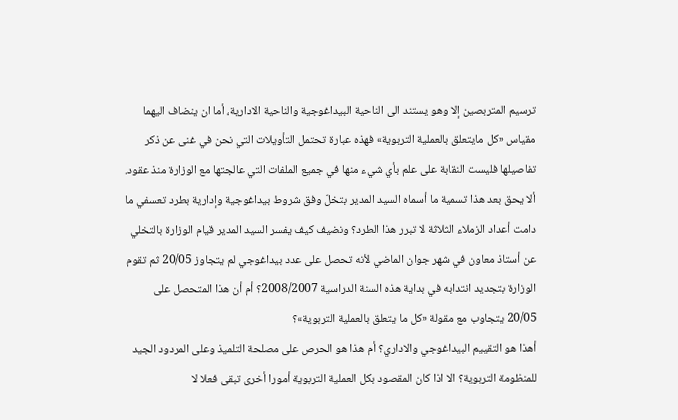ترسيم المتربصين إلا وهو يستند الى الناحية البيداغوجية والناحية الادارية، أما ان ينضاف اليهما مقياس «كل مايتعلق بالعملية التربوية» فهذه عبارة تحتمل التأويلات التي نحن في غنى عن ذكر تفاصيلها فليست النقابة على علم بأي شيء منها في جميع الملفات التي عالجتها مع الوزارة منذ عقود. ألا يحق بعد هذا تسمية ما أسماه السيد المدير بتخلّ وفق شروط بيداغوجية وإدارية بطرد تعسفي ما دامت أعداد الزملاء الثلاثة لا تبرر هذا الطرد؟ ونضيف كيف يفسر السيد المدير قيام الوزارة بالتخلي عن أستاذ معاون في شهر جوان الماضي لأنه تحصل على عدد بيداغوجي لم يتجاوز 20/05 ثم تقوم الوزارة بتجديد انتدابه في بداية هذه السنة الدراسية 2008/2007؟ أم أن هذا المتحصل على 20/05 يتجاوب مع مقولة «كل ما يتعلق بالعملية التربوية»؟
أهذا هو التقييم البيداغوجي والاداري؟ أم هذا هو الحرص على مصلحة التلميذ وعلى المردود الجيد للمنظومة التربوية؟ الا اذا كان المقصود بكل العملية التربوية أمورا أخرى تبقى فعلا لا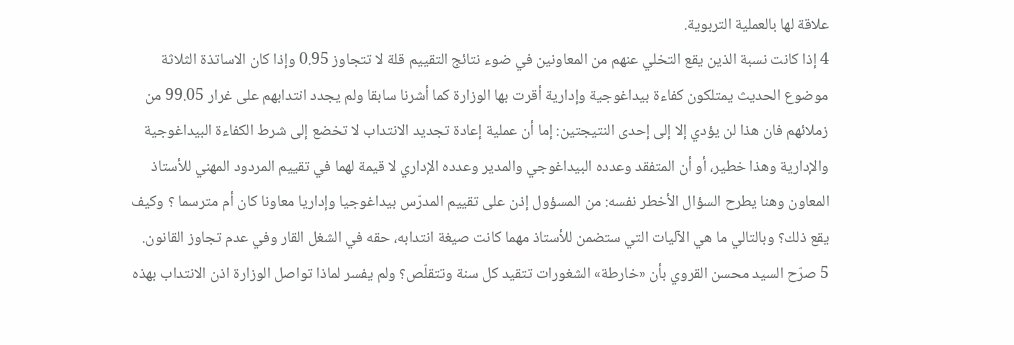علاقة لها بالعملية التربوية.
4 إذا كانت نسبة الذين يقع التخلي عنهم من المعاونين في ضوء نتائج التقييم قلة لا تتجاوز 0.95 وإذا كان الاساتذة الثلاثة موضوع الحديث يمتلكون كفاءة بيداغوجية وإدارية أقرت بها الوزارة كما أشرنا سابقا ولم يجدد انتدابهم على غرار 99.05 من زملائهم فان هذا لن يؤدي إلا إلى إحدى النتيجتين: إما أن عملية إعادة تجديد الانتداب لا تخضع إلى شرط الكفاءة البيداغوجية والإدارية وهذا خطير، أو أن المتفقد وعدده البيداغوجي والمدير وعدده الإداري لا قيمة لهما في تقييم المردود المهني للأستاذ المعاون وهنا يطرح السؤال الأخطر نفسه: من المسؤول إذن على تقييم المدرّس بيداغوجيا وإداريا معاونا كان أم مترسما ؟ وكيف يقع ذلك؟ وبالتالي ما هي الآليات التي ستضمن للأستاذ مهما كانت صيغة انتدابه، حقه في الشغل القار وفي عدم تجاوز القانون.
5 صرّح السيد محسن القروي بأن «خارطة» الشغورات تتقيد كل سنة وتتقلّص؟ ولم يفسر لماذا تواصل الوزارة اذن الانتداب بهذه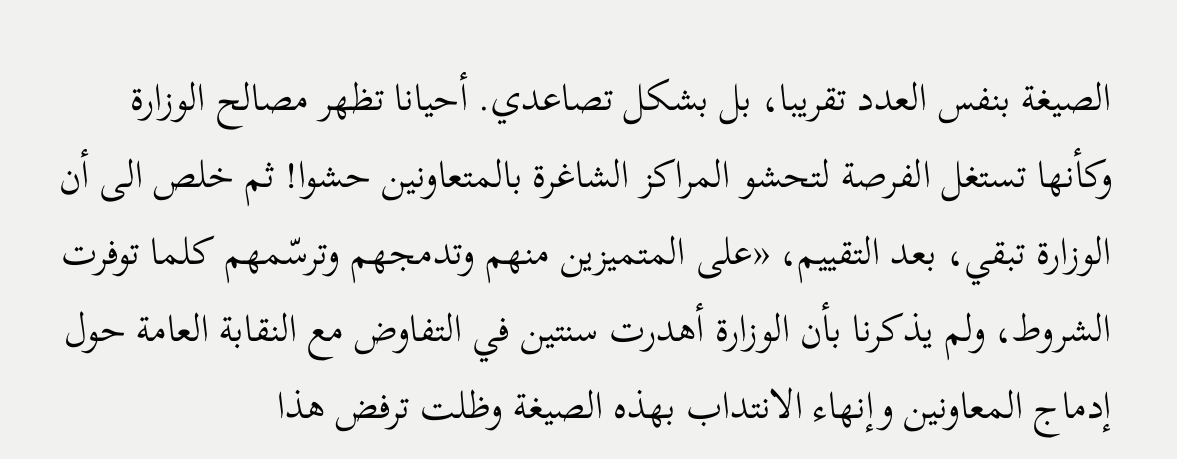الصيغة بنفس العدد تقريبا، بل بشكل تصاعدي. أحيانا تظهر مصالح الوزارة وكأنها تستغل الفرصة لتحشو المراكز الشاغرة بالمتعاونين حشوا! ثم خلص الى أن الوزارة تبقي، بعد التقييم، «على المتميزين منهم وتدمجهم وترسّمهم كلما توفرت الشروط، ولم يذكرنا بأن الوزارة أهدرت سنتين في التفاوض مع النقابة العامة حول إدماج المعاونين وإنهاء الانتداب بهذه الصيغة وظلت ترفض هذا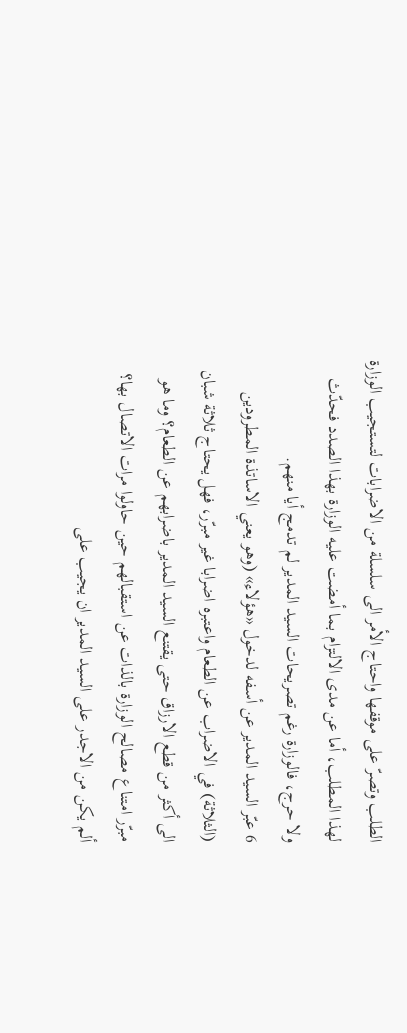الطلب وتصرّ على موقفها واحتاج الأمر الى سلسلة من الاضرابات لتستجيب الوزارة لهذا المطلب، أما عن مدى الالتزام بما أمضت عليه الوزارة بهذا الصدد فحدّث ولا حرج، فالوزارة رغم تصريحات السيد المدير لم تدمج أيا منهم.
6 عبّر السيد المدير عن أسفه لدخول «هؤلاء» (وهو يعني الاساتذة المطرودين (الثلاثة) في الاضراب عن الطعام واعتبره اضرابا غير مبرّر، فهل يحتاج ثلاثة شبان الى أكثر من قطع الارزاق حتى يقتنع السيد المدير باضرابهم عن الطعام؟ وما هو مبرّر امتناع مصالح الوزارة بالذات عن استقبالهم حين حاولوا مرات الاتصال بها؟ ألم يكن من الاجدر على السيد المدير ان يجيب على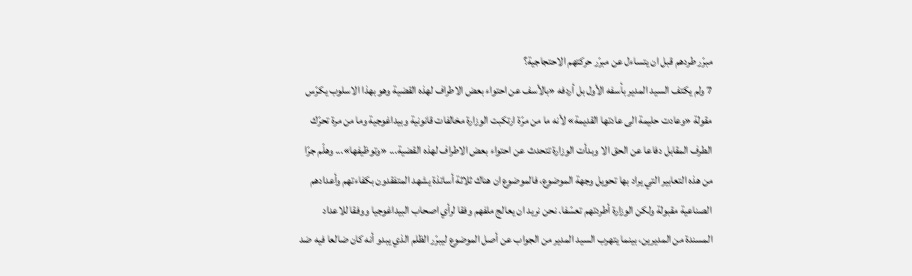مبرّر طردهم قبل ان يتساءل عن مبرّر حركتهم الاحتجاجية؟
7 ولم يكتف السيد المدير بأسفه الأول بل أردفه «بالأسف عن احتواء بعض الاطراف لهذه القضية وهو بهذا الاسلوب يكرّس مقولة «وعادت حليمة الى عادتها القديمة» لأنه ما من مرّة ارتكبت الوزارة مخالفات قانونية وبيداغوجية وما من مرة تحرّك الطرف المقابل دفاعا عن الحق الا وبدأت الوزارة تتحدث عن احتواء بعض الاطراف لهذه القضية... «وتوظيفها»... وهلّم جرّا من هذه التعابير التي يراد بها تحويل وجهة الموضوع، فالموضوع ان هناك ثلاثة أساتذة يشهد المتفقدون بكفاءتهم وأعدادهم الصناعية مقبولة ولكن الوزارة أطردتهم تعسّفا. نحن نريد ان يعالج ملفهم وفقا لرأي اصحاب البيداغوجيا ووفقا للاعداد المسندة من المديرين، بينما يتهرب السيد المدير من الجواب عن أصل الموضوع ليبرّر الظلم الذي يبدو أنه كان ضالعا فيه ضد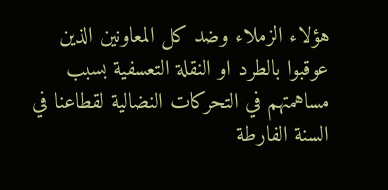هؤلاء الزملاء وضد كل المعاونين الذين عوقبوا بالطرد او النقلة التعسفية بسبب مساهمتهم في التحركات النضالية لقطاعنا في السنة الفارطة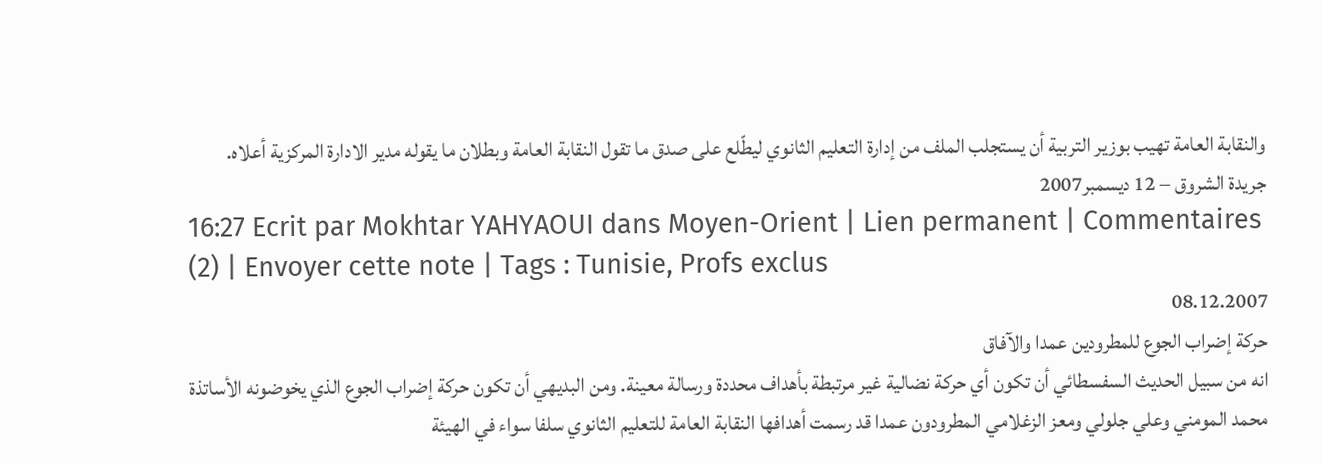والنقابة العامة تهيب بوزير التربية أن يستجلب الملف من إدارة التعليم الثانوي ليطّلع على صدق ما تقول النقابة العامة وبطلان ما يقوله مدير الادارة المركزية أعلاه.
جريدة الشروق – 12 ديسمبر2007
16:27 Ecrit par Mokhtar YAHYAOUI dans Moyen-Orient | Lien permanent | Commentaires (2) | Envoyer cette note | Tags : Tunisie, Profs exclus
08.12.2007
حركة إضراب الجوع للمطرودين عمدا والآفاق
انه من سبيل الحديث السفسطائي أن تكون أي حركة نضالية غير مرتبطة بأهداف محددة ورسالة معينة. ومن البديهي أن تكون حركة إضراب الجوع الذي يخوضونه الأساتذة محمد المومني وعلي جلولي ومعز الزغلامي المطرودون عمدا قد رسمت أهدافها النقابة العامة للتعليم الثانوي سلفا سواء في الهيئة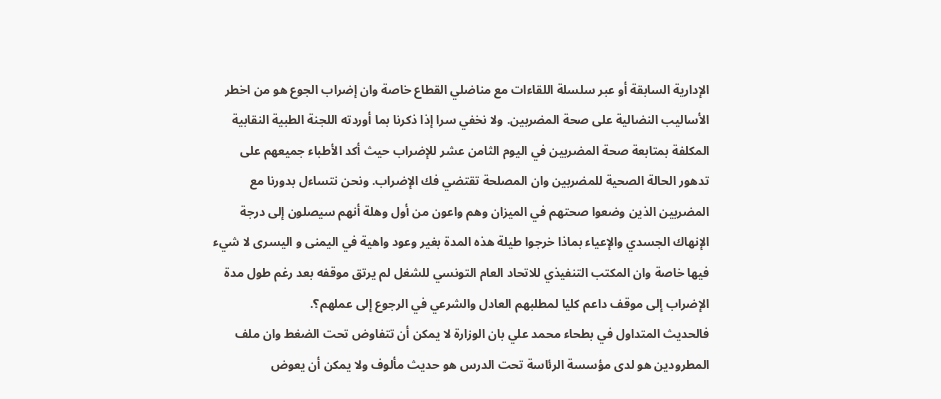الإدارية السابقة أو عبر سلسلة اللقاءات مع مناضلي القطاع خاصة وان إضراب الجوع هو من اخطر الأساليب النضالية على صحة المضربين. ولا نخفي سرا إذا ذكرنا بما أوردته اللجنة الطبية النقابية المكلفة بمتابعة صحة المضربين في اليوم الثامن عشر للإضراب حيث أكد الأطباء جميعهم على تدهور الحالة الصحية للمضربين وان المصلحة تقتضي فك الإضراب. ونحن نتساءل بدورنا مع المضربين الذين وضعوا صحتهم في الميزان وهم واعون من أول وهلة أنهم سيصلون إلى درجة الإنهاك الجسدي والإعياء بماذا خرجوا طيلة هذه المدة بغير وعود واهية في اليمنى و اليسرى لا شيء فيها خاصة وان المكتب التنفيذي للاتحاد العام التونسي للشغل لم يرتق موقفه بعد رغم طول مدة الإضراب إلى موقف داعم كليا لمطلبهم العادل والشرعي في الرجوع إلى عملهم؟.
فالحديث المتداول في بطحاء محمد علي بان الوزارة لا يمكن أن تتفاوض تحت الضغط وان ملف المطرودين هو لدى مؤسسة الرئاسة تحت الدرس هو حديث مألوف ولا يمكن أن يعوض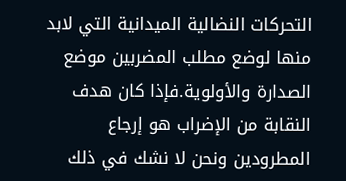التحركات النضالية الميدانية التي لابد منها لوضع مطلب المضربين موضع الصدارة والأولوية.فإذا كان هدف النقابة من الإضراب هو إرجاع المطرودين ونحن لا نشك في ذلك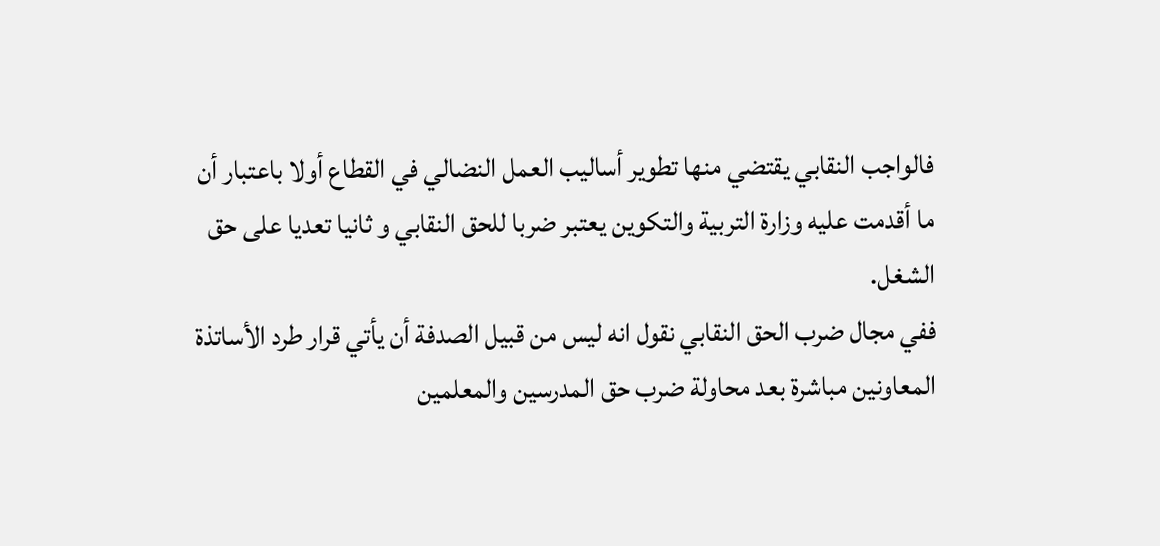فالواجب النقابي يقتضي منها تطوير أساليب العمل النضالي في القطاع أولا باعتبار أن ما أقدمت عليه وزارة التربية والتكوين يعتبر ضربا للحق النقابي و ثانيا تعديا على حق الشغل.
ففي مجال ضرب الحق النقابي نقول انه ليس من قبيل الصدفة أن يأتي قرار طرد الأساتذة المعاونين مباشرة بعد محاولة ضرب حق المدرسين والمعلمين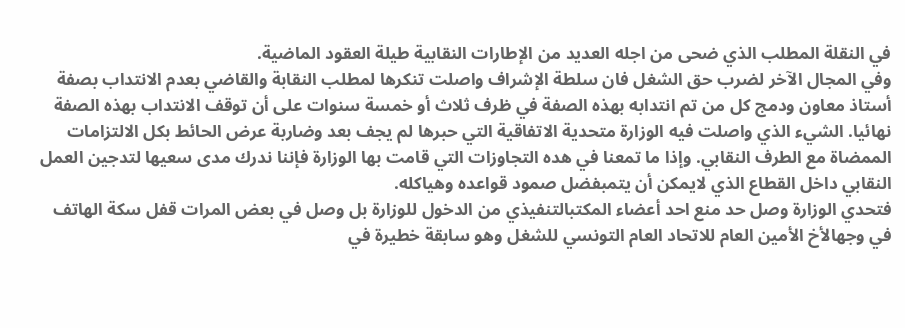في النقلة المطلب الذي ضحى من اجله العديد من الإطارات النقابية طيلة العقود الماضية.
وفي المجال الآخر لضرب حق الشغل فان سلطة الإشراف واصلت تنكرها لمطلب النقابة والقاضي بعدم الانتداب بصفة أستاذ معاون ودمج كل من تم انتدابه بهذه الصفة في ظرف ثلاث أو خمسة سنوات على أن توقف الانتداب بهذه الصفة نهائيا. الشيء الذي واصلت فيه الوزارة متحدية الاتفاقية التي حبرها لم يجف بعد وضاربة عرض الحائط بكل الالتزامات الممضاة مع الطرف النقابي. وإذا ما تمعنا في هده التجاوزات التي قامت بها الوزارة فإننا ندرك مدى سعيها لتدجين العمل النقابي داخل القطاع الذي لايمكن أن يتمبفضل صمود قواعده وهياكله.
فتحدي الوزارة وصل حد منع احد أعضاء المكتبالتنفيذي من الدخول للوزارة بل وصل في بعض المرات قفل سكة الهاتف في وجهالأخ الأمين العام للاتحاد العام التونسي للشغل وهو سابقة خطيرة في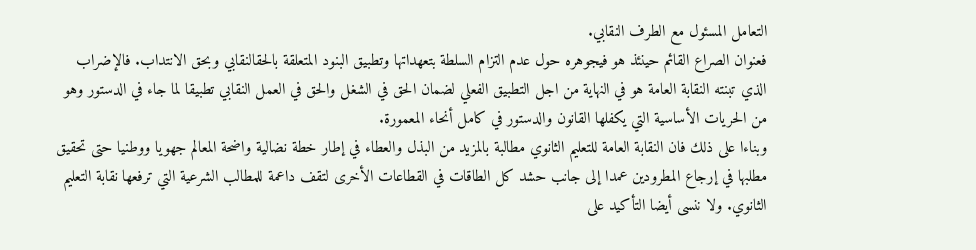التعامل المسئول مع الطرف النقابي.
فعنوان الصراع القائم حينئذ هو فيجوهره حول عدم التزام السلطة بتعهداتها وتطبيق البنود المتعلقة بالحقالنقابي وبحق الانتداب. فالإضراب الذي تبنته النقابة العامة هو في النهاية من اجل التطبيق الفعلي لضمان الحق في الشغل والحق في العمل النقابي تطبيقا لما جاء في الدستور وهو من الحريات الأساسية التي يكفلها القانون والدستور في كامل أنحاء المعمورة.
وبناءا على ذلك فان النقابة العامة للتعليم الثانوي مطالبة بالمزيد من البذل والعطاء في إطار خطة نضالية واضحة المعالم جهويا ووطنيا حتى تحقيق مطلبها في إرجاع المطرودين عمدا إلى جانب حشد كل الطاقات في القطاعات الأخرى لتقف داعمة للمطالب الشرعية التي ترفعها نقابة التعليم الثانوي. ولا ننسى أيضا التأكيد على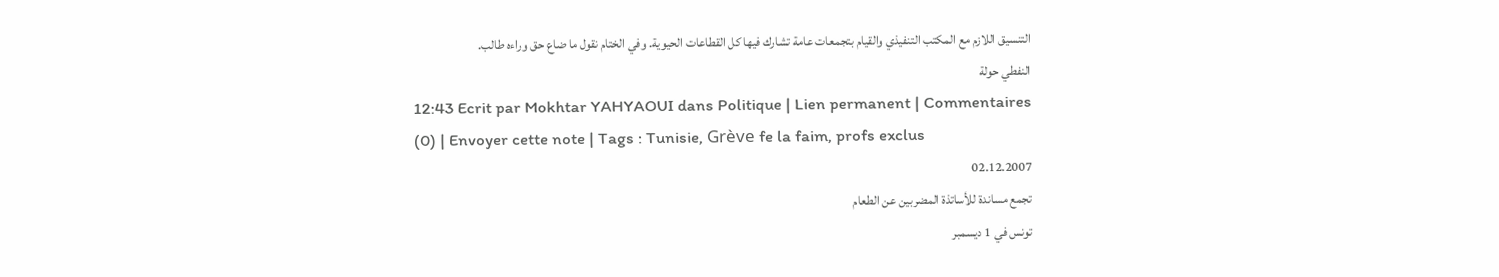التنسيق اللازم مع المكتب التنفيذي والقيام بتجمعات عامة تشارك فيها كل القطاعات الحيوية. وفي الختام نقول ما ضاع حق وراءه طالب.
النفطي حولة
12:43 Ecrit par Mokhtar YAHYAOUI dans Politique | Lien permanent | Commentaires (0) | Envoyer cette note | Tags : Tunisie, Grève fe la faim, profs exclus
02.12.2007
تجمع مساندة للأساتذة المضربين عن الطعام
تونس في 1 ديسمبر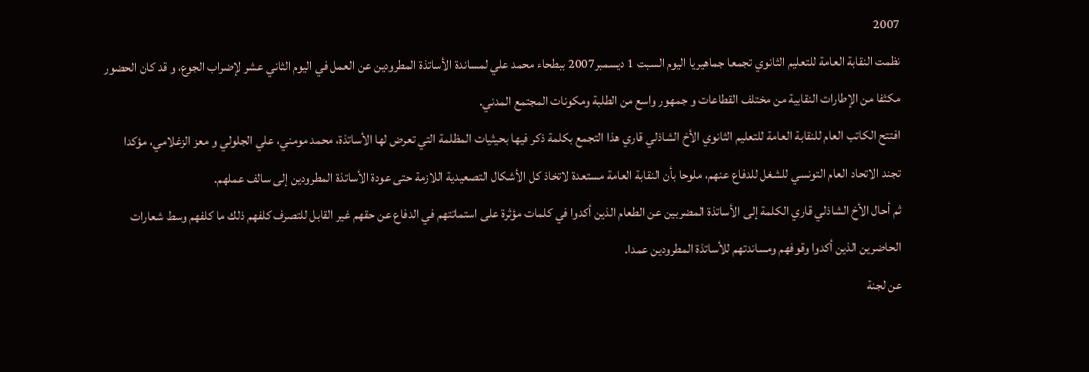2007
نظمت النقابة العامة للتعليم الثانوي تجمعا جماهيريا اليوم السبت 1 ديسمبر2007 ببطحاء محمد علي لمساندة الأساتذة المطرودين عن العمل في اليوم الثاني عشر لإضراب الجوع، و قد كان الحضور مكثفا من الإطارات النقابية من مختلف القطاعات و جمهور واسع من الطلبة ومكونات المجتمع المدني.
افتتح الكاتب العام للنقابة العامة للتعليم الثانوي الأخ الشاذلي قاري هذا التجمع بكلمة ذكر فيها بحيثيات المظلمة التي تعرض لها الأساتذة، محمد مومني، علي الجلولي و معز الزغلامي، مؤكدا تجند الاتحاد العام التونسي للشغل للدفاع عنهم، ملوحا بأن النقابة العامة مستعدة لاتخاذ كل الأشكال التصعيدية اللازمة حتى عودة الأساتذة المطرودين إلى سالف عملهم.
ثم أحال الأخ الشاذلي قاري الكلمة إلى الأساتذة المضربين عن الطعام الذين أكدوا في كلمات مؤثرة على استماتتهم في الدفاع عن حقهم غير القابل للتصرف كلفهم ذلك ما كلفهم وسط شعارات الحاضرين الذين أكدوا وقوفهم ومساندتهم للأساتذة المطرودين عمدا.
عن لجنة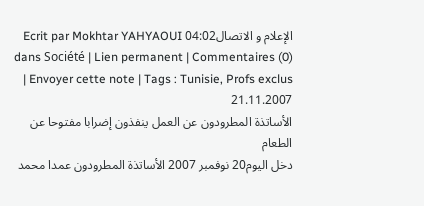الإعلام و الاتصال04:02 Ecrit par Mokhtar YAHYAOUI dans Société | Lien permanent | Commentaires (0) | Envoyer cette note | Tags : Tunisie, Profs exclus
21.11.2007
الأساتذة المطرودون عن العمل ينفذون إضرابا مفتوحا عن الطعام
دخل اليوم20 نوفمبر 2007 الأساتذة المطرودون عمدا محمد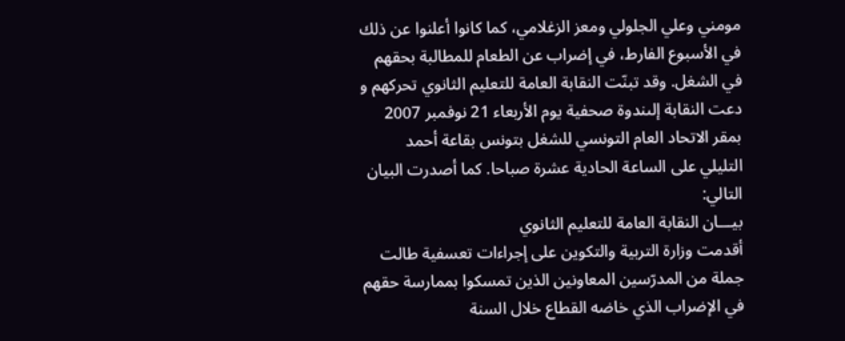مومني وعلي الجلولي ومعز الزغلامي، كما كانوا أعلنوا عن ذلك في الأسبوع الفارط، في إضراب عن الطعام للمطالبة بحقهم في الشغل. وقد تبنّت النقابة العامة للتعليم الثانوي تحركهم و دعت النقابة إلىندوة صحفية يوم الأربعاء 21 نوفمبر 2007 بمقر الاتحاد العام التونسي للشغل بتونس بقاعة أحمد التليلي على الساعة الحادية عشرة صباحا. كما أصدرت البيان التالي:
بيـــان النقابة العامة للتعليم الثانوي
أقدمت وزارة التربية والتكوين على إجراءات تعسفية طالت جملة من المدرّسين المعاونين الذين تمسكوا بممارسة حقهم في الإضراب الذي خاضه القطاع خلال السنة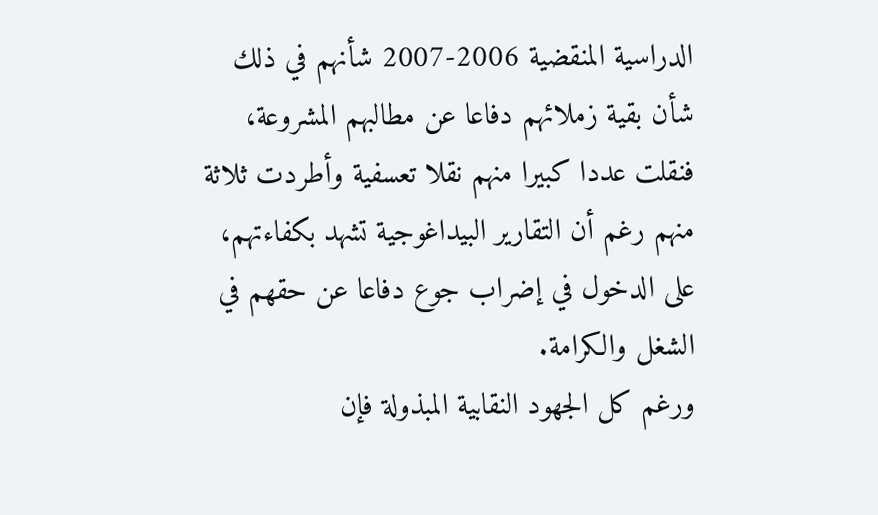الدراسية المنقضية 2006-2007 شأنهم في ذلك شأن بقية زملائهم دفاعا عن مطالبهم المشروعة، فنقلت عددا كبيرا منهم نقلا تعسفية وأطردت ثلاثة منهم رغم أن التقارير البيداغوجية تشهد بكفاءتهم، على الدخول في إضراب جوع دفاعا عن حقهم في الشغل والكرامة.
ورغم كل الجهود النقابية المبذولة فإن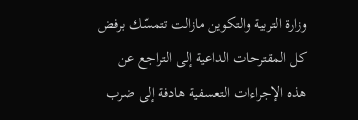وزارة التربية والتكوين مازالت تتمسّك برفض كل المقترحات الداعية إلى التراجع عن هذه الإجراءات التعسفية هادفة إلى ضرب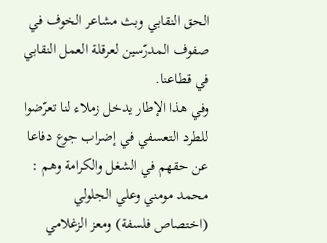الحق النقابي وبث مشاعر الخوف في صفوف المدرّسين لعرقلة العمل النقابي في قطاعنا.
وفي هذا الإطار يدخل زملاء لنا تعرّضوا للطرد التعسفي في إضراب جوع دفاعا عن حقهم في الشغل والكرامة وهم : محمد مومني وعلي الجلولي (اختصاص فلسفة) ومعز الزغلامي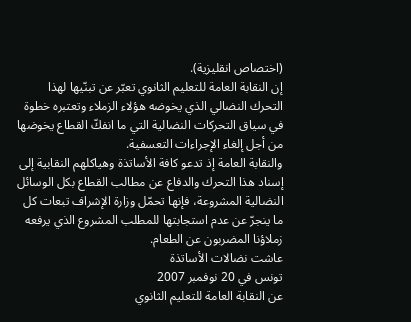(اختصاص انقليزية).
إن النقابة العامة للتعليم الثانوي تعبّر عن تبنّيها لهذا التحرك النضالي الذي يخوضه هؤلاء الزملاء وتعتبره خطوة في سياق التحركات النضالية التي ما انفكّ القطاع يخوضها من أجل إلغاء الإجراءات التعسفية.
والنقابة العامة إذ تدعو كافة الأساتذة وهياكلهم النقابية إلى إسناد هذا التحرك والدفاع عن مطالب القطاع بكل الوسائل النضالية المشروعة، فإنها تحمّل وزارة الإشراف تبعات كل ما ينجرّ عن عدم استجابتها للمطلب المشروع الذي يرفعه زملاؤنا المضربون عن الطعام.
عاشت نضالات الأساتذة
تونس في 20 نوفمبر 2007
عن النقابة العامة للتعليم الثانوي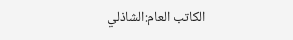الكاتب العام:الشاذلي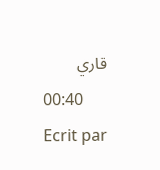قاري
00:40 Ecrit par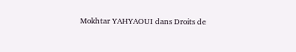Mokhtar YAHYAOUI dans Droits de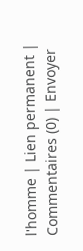l'homme | Lien permanent | Commentaires (0) | Envoyer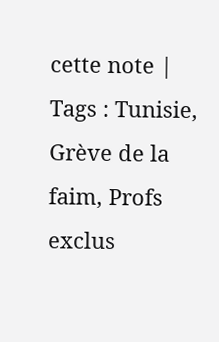cette note | Tags : Tunisie, Grève de la faim, Profs exclus